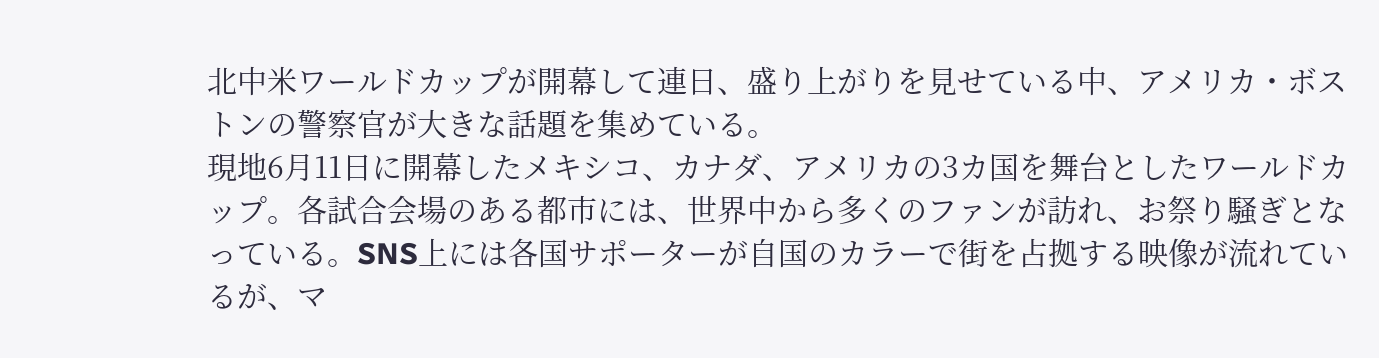北中米ワールドカップが開幕して連日、盛り上がりを見せている中、アメリカ・ボストンの警察官が大きな話題を集めている。
現地6月11日に開幕したメキシコ、カナダ、アメリカの3カ国を舞台としたワールドカップ。各試合会場のある都市には、世界中から多くのファンが訪れ、お祭り騒ぎとなっている。SNS上には各国サポーターが自国のカラーで街を占拠する映像が流れているが、マ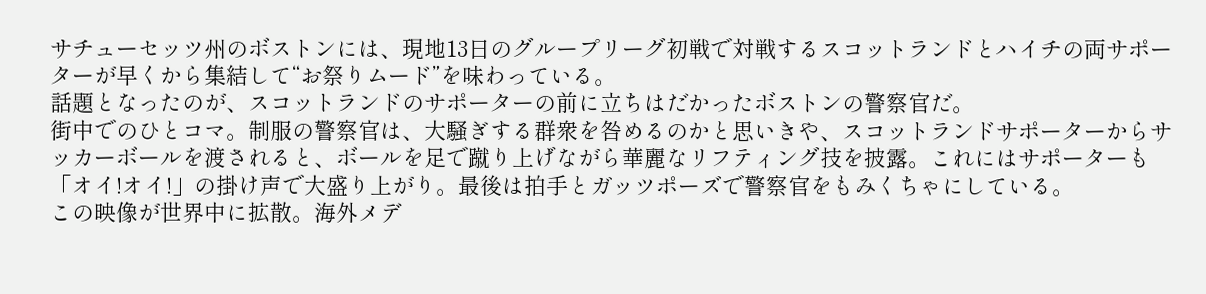サチューセッツ州のボストンには、現地13日のグループリーグ初戦で対戦するスコットランドとハイチの両サポーターが早くから集結して“お祭りムード”を味わっている。
話題となったのが、スコットランドのサポーターの前に立ちはだかったボストンの警察官だ。
街中でのひとコマ。制服の警察官は、大騒ぎする群衆を咎めるのかと思いきや、スコットランドサポーターからサッカーボールを渡されると、ボールを足で蹴り上げながら華麗なリフティング技を披露。これにはサポーターも「オイ!オイ!」の掛け声で大盛り上がり。最後は拍手とガッツポーズで警察官をもみくちゃにしている。
この映像が世界中に拡散。海外メデ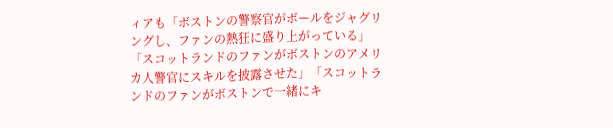ィアも「ボストンの警察官がボールをジャグリングし、ファンの熱狂に盛り上がっている」「スコットランドのファンがボストンのアメリカ人警官にスキルを披露させた」「スコットランドのファンがボストンで一緒にキ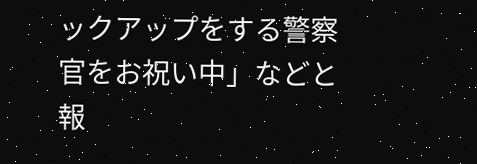ックアップをする警察官をお祝い中」などと報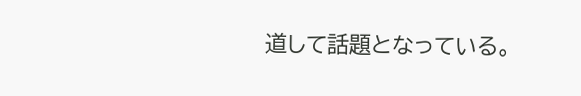道して話題となっている。